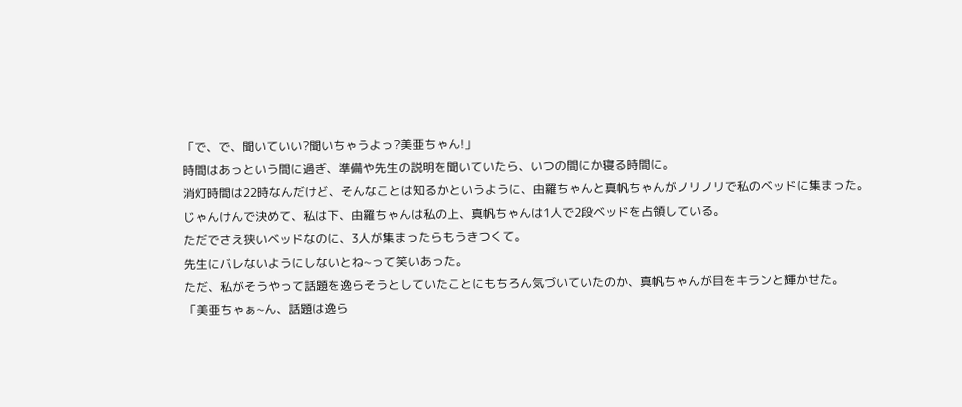「で、で、聞いていい?聞いちゃうよっ?美亜ちゃん!」
時間はあっという間に過ぎ、準備や先生の説明を聞いていたら、いつの間にか寝る時間に。
消灯時間は22時なんだけど、そんなことは知るかというように、由羅ちゃんと真帆ちゃんがノリノリで私のベッドに集まった。
じゃんけんで決めて、私は下、由羅ちゃんは私の上、真帆ちゃんは1人で2段ベッドを占領している。
ただでさえ狭いベッドなのに、3人が集まったらもうきつくて。
先生にバレないようにしないとね~って笑いあった。
ただ、私がそうやって話題を逸らそうとしていたことにもちろん気づいていたのか、真帆ちゃんが目をキランと輝かせた。
「美亜ちゃぁ~ん、話題は逸ら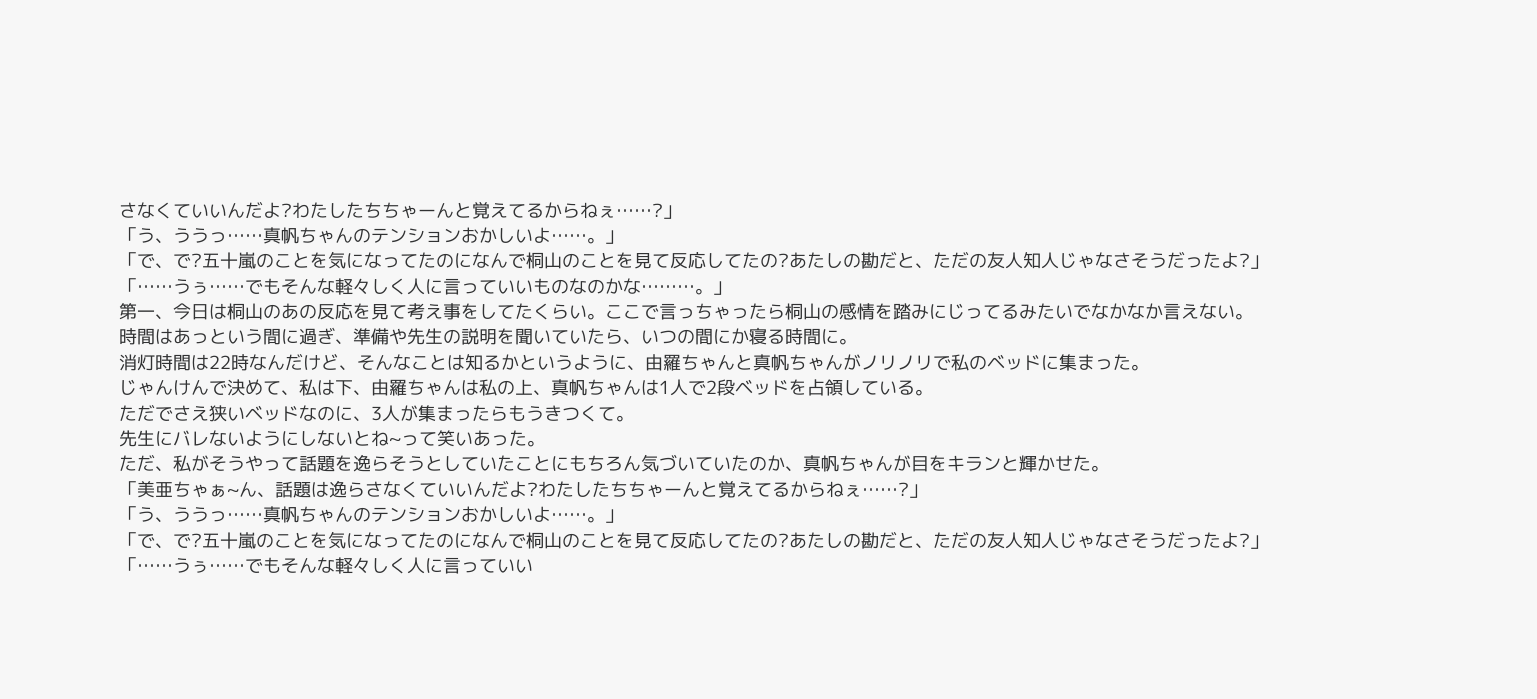さなくていいんだよ?わたしたちちゃーんと覚えてるからねぇ……?」
「う、ううっ……真帆ちゃんのテンションおかしいよ……。」
「で、で?五十嵐のことを気になってたのになんで桐山のことを見て反応してたの?あたしの勘だと、ただの友人知人じゃなさそうだったよ?」
「……うぅ……でもそんな軽々しく人に言っていいものなのかな………。」
第一、今日は桐山のあの反応を見て考え事をしてたくらい。ここで言っちゃったら桐山の感情を踏みにじってるみたいでなかなか言えない。
時間はあっという間に過ぎ、準備や先生の説明を聞いていたら、いつの間にか寝る時間に。
消灯時間は22時なんだけど、そんなことは知るかというように、由羅ちゃんと真帆ちゃんがノリノリで私のベッドに集まった。
じゃんけんで決めて、私は下、由羅ちゃんは私の上、真帆ちゃんは1人で2段ベッドを占領している。
ただでさえ狭いベッドなのに、3人が集まったらもうきつくて。
先生にバレないようにしないとね~って笑いあった。
ただ、私がそうやって話題を逸らそうとしていたことにもちろん気づいていたのか、真帆ちゃんが目をキランと輝かせた。
「美亜ちゃぁ~ん、話題は逸らさなくていいんだよ?わたしたちちゃーんと覚えてるからねぇ……?」
「う、ううっ……真帆ちゃんのテンションおかしいよ……。」
「で、で?五十嵐のことを気になってたのになんで桐山のことを見て反応してたの?あたしの勘だと、ただの友人知人じゃなさそうだったよ?」
「……うぅ……でもそんな軽々しく人に言っていい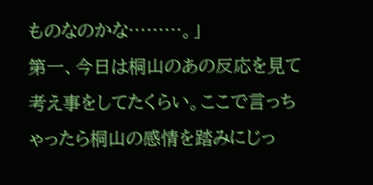ものなのかな………。」
第一、今日は桐山のあの反応を見て考え事をしてたくらい。ここで言っちゃったら桐山の感情を踏みにじっ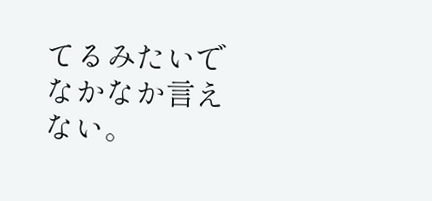てるみたいでなかなか言えない。